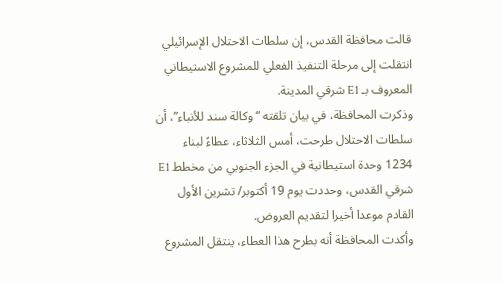قالت محافظة القدس، إن سلطات الاحتلال الإسرائيلي انتقلت إلى مرحلة التنفيذ الفعلي للمشروع الاستيطاني المعروف بـ E1 شرقي المدينة.
وذكرت المحافظة، في بيان تلقته “وكالة سند للأنباء”، أن سلطات الاحتلال طرحت، أمس الثلاثاء، عطاءً لبناء 1234 وحدة استيطانية في الجزء الجنوبي من مخطط E1 شرقي القدس، وحددت يوم 19 أكتوبر/ تشرين الأول القادم موعدا أخيرا لتقديم العروض.
وأكدت المحافظة أنه بطرح هذا العطاء، ينتقل المشروع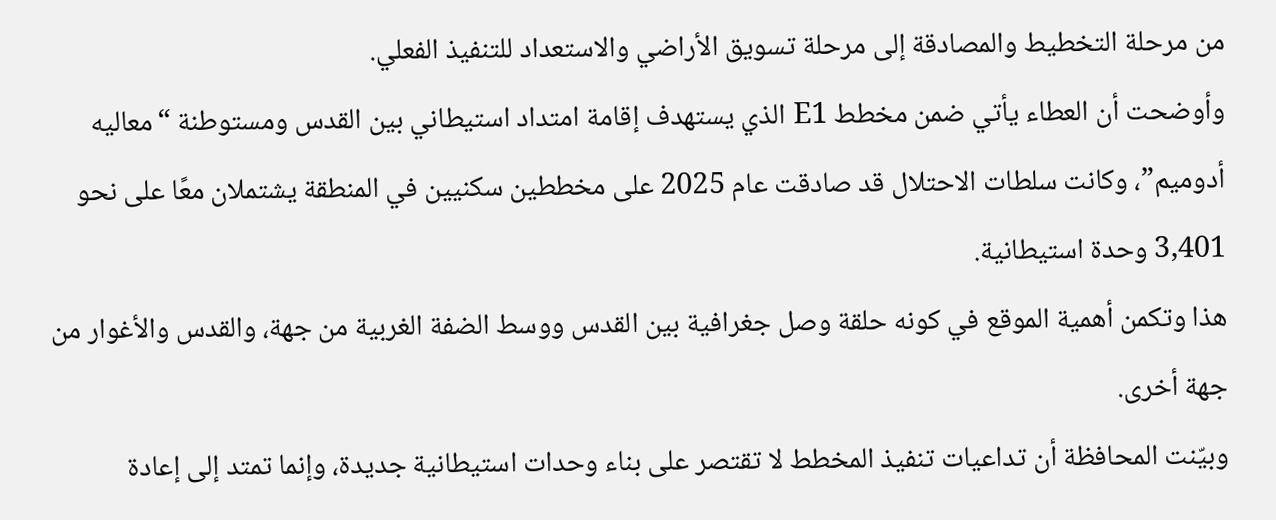من مرحلة التخطيط والمصادقة إلى مرحلة تسويق الأراضي والاستعداد للتنفيذ الفعلي.
وأوضحت أن العطاء يأتي ضمن مخطط E1 الذي يستهدف إقامة امتداد استيطاني بين القدس ومستوطنة “معاليه أدوميم”، وكانت سلطات الاحتلال قد صادقت عام 2025 على مخططين سكنيين في المنطقة يشتملان معًا على نحو 3,401 وحدة استيطانية.
هذا وتكمن أهمية الموقع في كونه حلقة وصل جغرافية بين القدس ووسط الضفة الغربية من جهة، والقدس والأغوار من جهة أخرى.
وبيّنت المحافظة أن تداعيات تنفيذ المخطط لا تقتصر على بناء وحدات استيطانية جديدة، وإنما تمتد إلى إعادة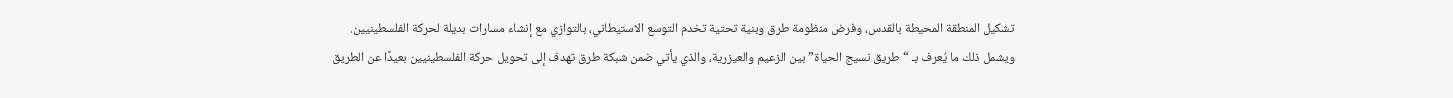تشكيل المنطقة المحيطة بالقدس، وفرض منظومة طرق وبنية تحتية تخدم التوسع الاستيطاني، بالتوازي مع إنشاء مسارات بديلة لحركة الفلسطينيين.
ويشمل ذلك ما يُعرف بـ “طريق نسيج الحياة” بين الزعيم والعيزرية، والذي يأتي ضمن شبكة طرق تهدف إلى تحويل حركة الفلسطينيين بعيدًا عن الطريق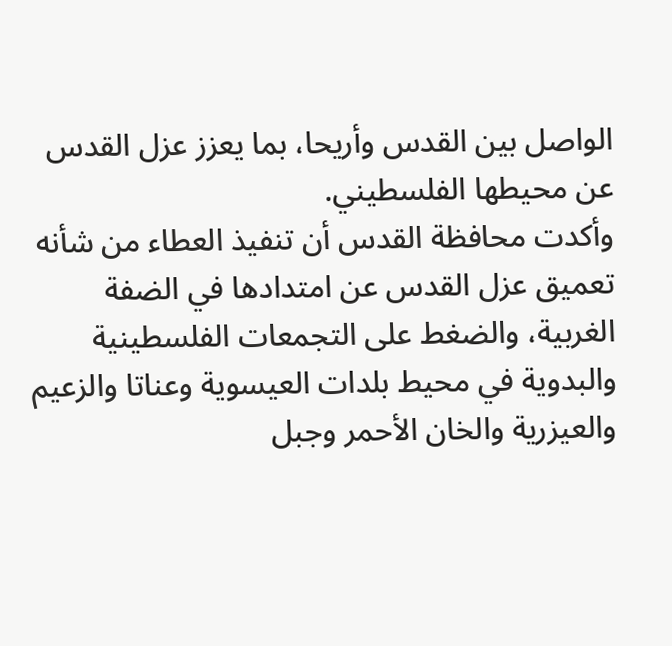الواصل بين القدس وأريحا، بما يعزز عزل القدس عن محيطها الفلسطيني.
وأكدت محافظة القدس أن تنفيذ العطاء من شأنه تعميق عزل القدس عن امتدادها في الضفة الغربية، والضغط على التجمعات الفلسطينية والبدوية في محيط بلدات العيسوية وعناتا والزعيم والعيزرية والخان الأحمر وجبل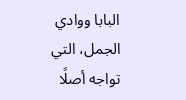البابا ووادي الجمل، التي تواجه أصلًا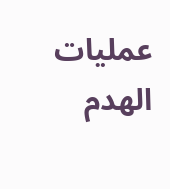عمليات الهدم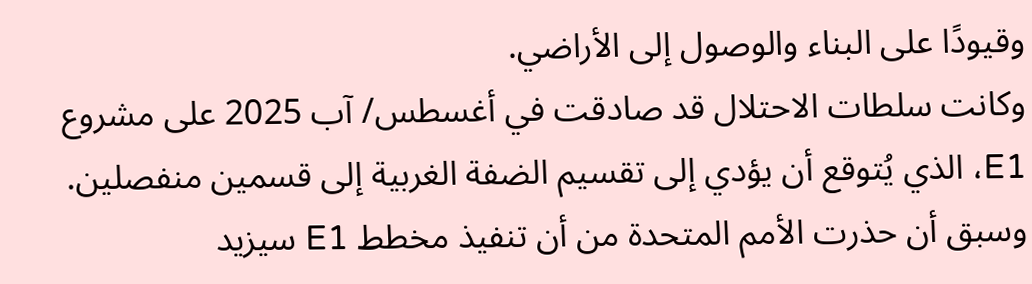وقيودًا على البناء والوصول إلى الأراضي.
وكانت سلطات الاحتلال قد صادقت في أغسطس/ آب 2025 على مشروع E1، الذي يُتوقع أن يؤدي إلى تقسيم الضفة الغربية إلى قسمين منفصلين.
وسبق أن حذرت الأمم المتحدة من أن تنفيذ مخطط E1 سيزيد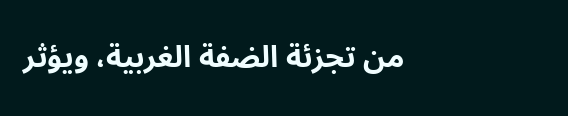من تجزئة الضفة الغربية، ويؤثر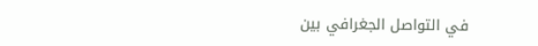في التواصل الجغرافي بين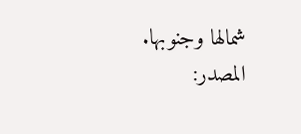شمالها وجنوبها.
المصدر: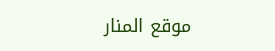موقع المنار